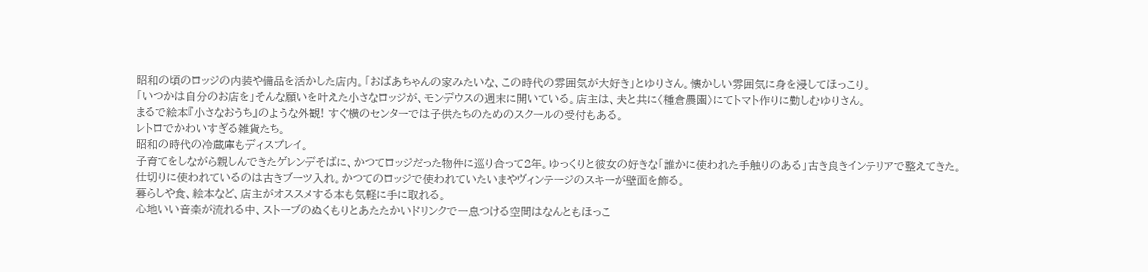昭和の頃のロッジの内装や備品を活かした店内。「おばあちゃんの家みたいな、この時代の雰囲気が大好き」とゆりさん。懐かしい雰囲気に身を浸してほっこり。
「いつかは自分のお店を」そんな願いを叶えた小さなロッジが、モンデウスの週末に開いている。店主は、夫と共に〈種倉農園〉にてトマト作りに勤しむゆりさん。
まるで絵本『小さなおうち』のような外観! すぐ横のセンターでは子供たちのためのスクールの受付もある。
レトロでかわいすぎる雑貨たち。
昭和の時代の冷蔵庫もディスプレイ。
子育てをしながら親しんできたゲレンデそばに、かつてロッジだった物件に巡り合って2年。ゆっくりと彼女の好きな「誰かに使われた手触りのある」古き良きインテリアで整えてきた。
仕切りに使われているのは古きブーツ入れ。かつてのロッジで使われていたいまやヴィンテージのスキーが壁面を飾る。
暮らしや食、絵本など、店主がオススメする本も気軽に手に取れる。
心地いい音楽が流れる中、ストーブのぬくもりとあたたかいドリンクで一息つける空間はなんともほっこ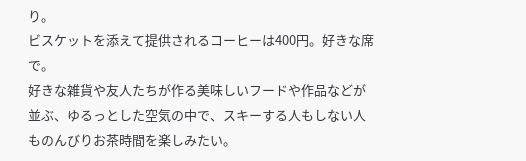り。
ビスケットを添えて提供されるコーヒーは400円。好きな席で。
好きな雑貨や友人たちが作る美味しいフードや作品などが並ぶ、ゆるっとした空気の中で、スキーする人もしない人ものんびりお茶時間を楽しみたい。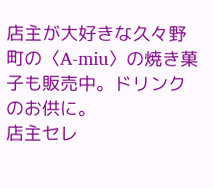店主が大好きな久々野町の〈A-miu〉の焼き菓子も販売中。ドリンクのお供に。
店主セレ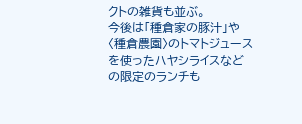クトの雑貨も並ぶ。
今後は「種倉家の豚汁」や〈種倉農園〉のトマトジュースを使ったハヤシライスなどの限定のランチも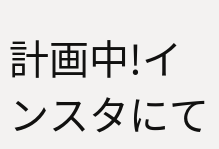計画中!インスタにて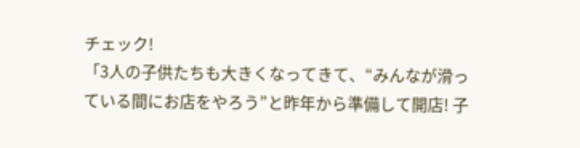チェック!
「3人の子供たちも大きくなってきて、“みんなが滑っている間にお店をやろう”と昨年から準備して開店! 子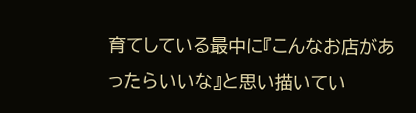育てしている最中に『こんなお店があったらいいな』と思い描いてい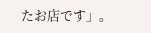たお店です」。